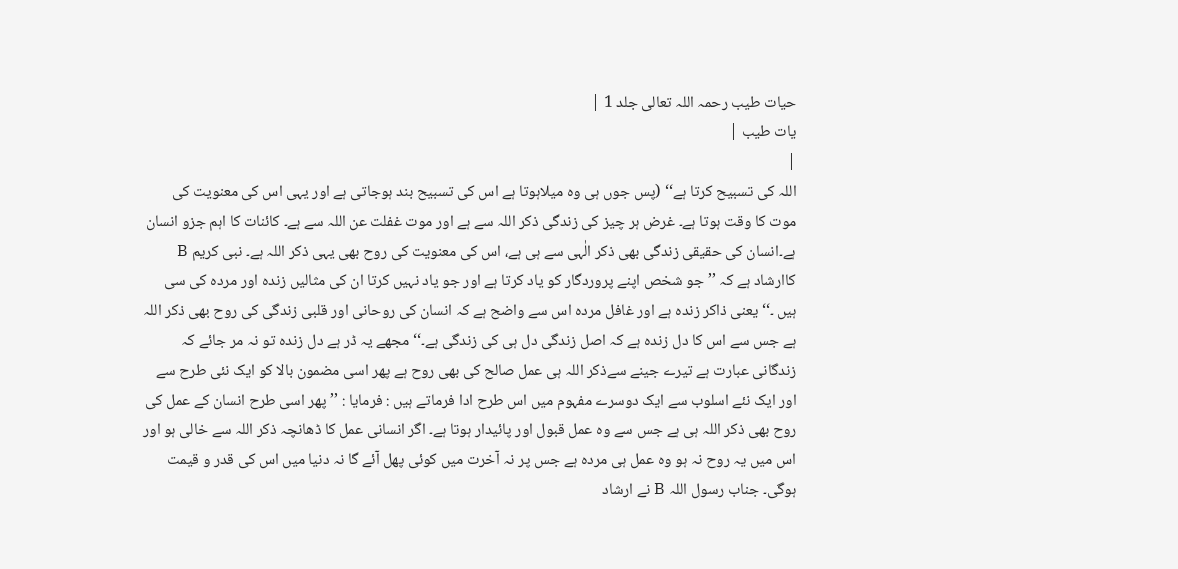حیات طیب رحمہ اللہ تعالی جلد 1 |
یات طیب |
|
اللہ کی تسبیح کرتا ہے‘‘ (پس جوں ہی وہ میلاہوتا ہے اس کی تسبیح بند ہوجاتی ہے اور یہی اس کی معنویت کی موت کا وقت ہوتا ہے۔ غرض ہر چیز کی زندگی ذکر اللہ سے ہے اور موت غفلت عن اللہ سے ہے۔ کائنات کا اہم جزو انسان ہے۔انسان کی حقیقی زندگی بھی ذکر الٰہی سے ہی ہے، اس کی معنویت کی روح بھی یہی ذکر اللہ ہے۔ نبی کریم B کاارشاد ہے کہ ’’جو شخص اپنے پروردگار کو یاد کرتا ہے اور جو یاد نہیں کرتا ان کی مثالیں زندہ اور مردہ کی سی ہیں ۔‘‘ یعنی ذاکر زندہ ہے اور غافل مردہ اس سے واضح ہے کہ انسان کی روحانی اور قلبی زندگی کی روح بھی ذکر اللہ ہے جس سے اس کا دل زندہ ہے کہ اصل زندگی دل ہی کی زندگی ہے۔‘‘ مجھے یہ ڈر ہے دل زندہ تو نہ مر جائے کہ زندگانی عبارت ہے تیرے جینے سےذکر اللہ ہی عمل صالح کی بھی روح ہے پھر اسی مضمون بالا کو ایک نئی طرح سے اور ایک نئے اسلوب سے ایک دوسرے مفہوم میں اس طرح ادا فرماتے ہیں : فرمایا : ’’پھر اسی طرح انسان کے عمل کی روح بھی ذکر اللہ ہی ہے جس سے وہ عمل قبول اور پائیدار ہوتا ہے۔ اگر انسانی عمل کا ڈھانچہ ذکر اللہ سے خالی ہو اور اس میں یہ روح نہ ہو وہ عمل ہی مردہ ہے جس پر نہ آخرت میں کوئی پھل آئے گا نہ دنیا میں اس کی قدر و قیمت ہوگی۔ جناب رسول اللہ B نے ارشاد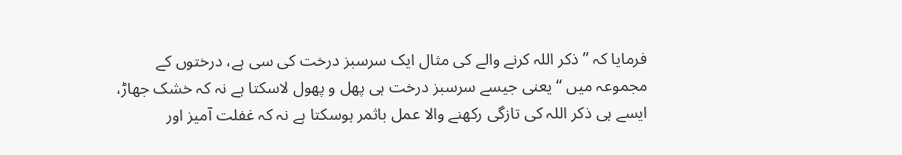فرمایا کہ ’’ذکر اللہ کرنے والے کی مثال ایک سرسبز درخت کی سی ہے، درختوں کے مجموعہ میں ‘‘ یعنی جیسے سرسبز درخت ہی پھل و پھول لاسکتا ہے نہ کہ خشک جھاڑ، ایسے ہی ذکر اللہ کی تازگی رکھنے والا عمل باثمر ہوسکتا ہے نہ کہ غفلت آمیز اور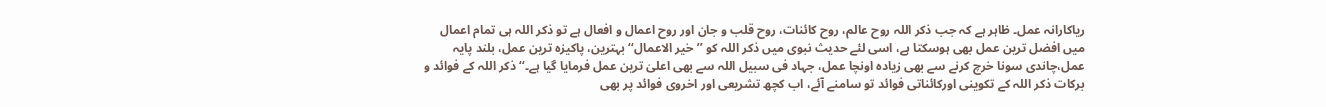ریاکارانہ عمل۔ ظاہر ہے کہ جب ذکر اللہ روح عالم، روح کائنات، روح قلب و جان اور روح اعمال و افعال ہے تو ذکر اللہ ہی تمام اعمال میں افضل ترین عمل بھی ہوسکتا ہے، اسی لئے حدیث نبوی میں ذکر اللہ کو ’’خیر الاعمال‘‘ بہترین، پاکیزہ ترین عمل، بلند پایہ عمل،چاندی سونا خرچ کرنے سے بھی زیادہ اونچا عمل، جہاد فی سبیل اللہ سے بھی اعلیٰ ترین عمل فرمایا گیا ہے۔‘‘ذکر اللہ کے فوائد و برکات ذکر اللہ کے تکوینی اورکائناتی فوائد تو سامنے آئے، اب کچھ تشریعی اور اخروی فوائد پر بھی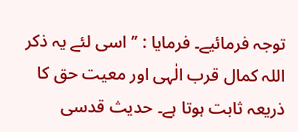توجہ فرمائیے۔ فرمایا : ’’اسی لئے یہ ذکر اللہ کمال قرب الٰہی اور معیت حق کا ذریعہ ثابت ہوتا ہے۔ حدیث قدسی